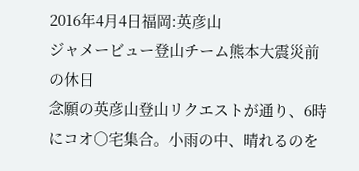2016年4月4日福岡:英彦山
ジャメービュー登山チーム熊本大震災前の休日
念願の英彦山登山リクエストが通り、6時にコオ○宅集合。小雨の中、晴れるのを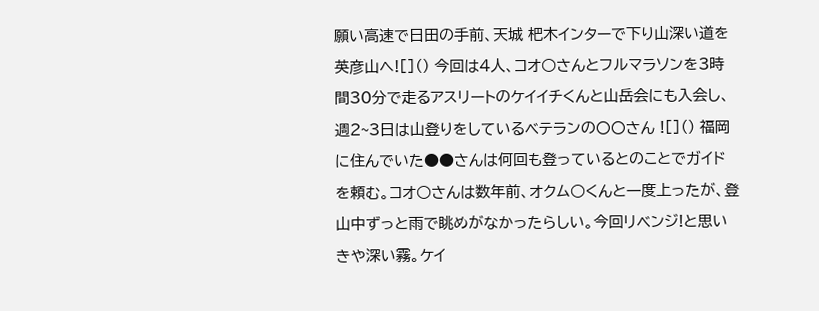願い高速で日田の手前、天城 杷木インターで下り山深い道を英彦山へ![]() 今回は4人、コオ○さんとフルマラソンを3時間30分で走るアスリートのケイイチくんと山岳会にも入会し、週2~3日は山登りをしているベテランの〇〇さん ![]() 福岡に住んでいた●●さんは何回も登っているとのことでガイドを頼む。コオ○さんは数年前、オクム○くんと一度上ったが、登山中ずっと雨で眺めがなかったらしい。今回リベンジ!と思いきや深い霧。ケイ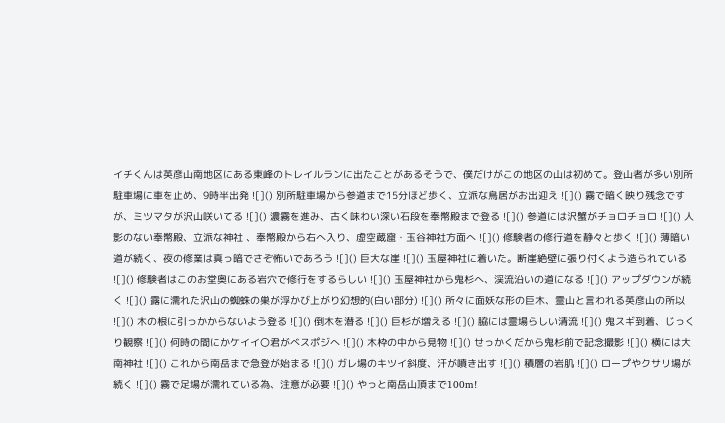イチくんは英彦山南地区にある東峰のトレイルランに出たことがあるそうで、僕だけがこの地区の山は初めて。登山者が多い別所駐車場に車を止め、9時半出発 ![]() 別所駐車場から参道まで15分ほど歩く、立派な鳥居がお出迎え ![]() 霧で暗く映り残念ですが、ミツマタが沢山咲いてる ![]() 濃霧を進み、古く味わい深い石段を奉幣殿まで登る ![]() 参道には沢蟹がチョロチョロ ![]() 人影のない奉幣殿、立派な神社 、奉幣殿から右へ入り、虚空蔵窟・玉谷神社方面へ ![]() 修験者の修行道を静々と歩く ![]() 薄暗い道が続く、夜の修業は真っ暗でさぞ怖いであろう ![]() 巨大な崖 ![]() 玉屋神社に着いた。断崖絶壁に張り付くよう造られている ![]() 修験者はこのお堂奥にある岩穴で修行をするらしい ![]() 玉屋神社から鬼杉へ、渓流沿いの道になる ![]() アップダウンが続く ![]() 露に濡れた沢山の蜘蛛の巣が浮かび上がり幻想的(白い部分) ![]() 所々に面妖な形の巨木、霊山と言われる英彦山の所以 ![]() 木の根に引っかからないよう登る ![]() 倒木を潜る ![]() 巨杉が増える ![]() 脇には霊場らしい清流 ![]() 鬼スギ到着、じっくり観察 ![]() 何時の間にかケイイ〇君がべスポジへ ![]() 木枠の中から見物 ![]() せっかくだから鬼杉前で記念撮影 ![]() 横には大南神社 ![]() これから南岳まで急登が始まる ![]() ガレ場のキツイ斜度、汗が噴き出す ![]() 積層の岩肌 ![]() ロープやクサリ場が続く ![]() 霧で足場が濡れている為、注意が必要 ![]() やっと南岳山頂まで100m!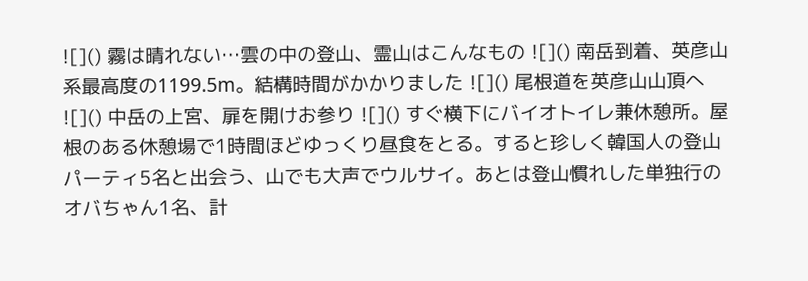![]() 霧は晴れない…雲の中の登山、霊山はこんなもの ![]() 南岳到着、英彦山系最高度の1199.5m。結構時間がかかりました ![]() 尾根道を英彦山山頂へ ![]() 中岳の上宮、扉を開けお参り ![]() すぐ横下にバイオトイレ兼休憩所。屋根のある休憩場で1時間ほどゆっくり昼食をとる。すると珍しく韓国人の登山パーティ5名と出会う、山でも大声でウルサイ。あとは登山慣れした単独行のオバちゃん1名、計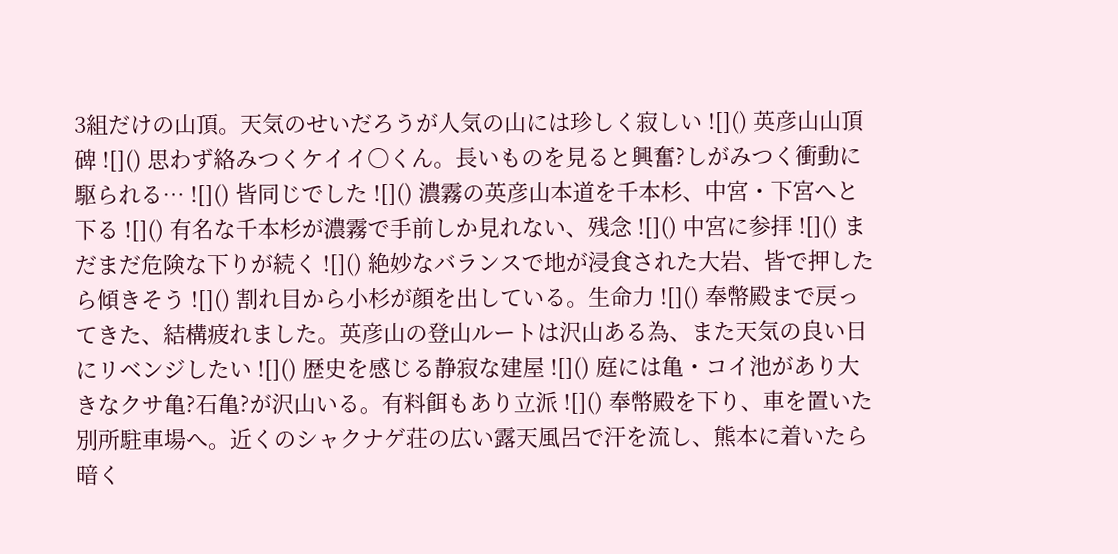3組だけの山頂。天気のせいだろうが人気の山には珍しく寂しい ![]() 英彦山山頂碑 ![]() 思わず絡みつくケイイ〇くん。長いものを見ると興奮?しがみつく衝動に駆られる… ![]() 皆同じでした ![]() 濃霧の英彦山本道を千本杉、中宮・下宮へと下る ![]() 有名な千本杉が濃霧で手前しか見れない、残念 ![]() 中宮に参拝 ![]() まだまだ危険な下りが続く ![]() 絶妙なバランスで地が浸食された大岩、皆で押したら傾きそう ![]() 割れ目から小杉が顔を出している。生命力 ![]() 奉幣殿まで戻ってきた、結構疲れました。英彦山の登山ルートは沢山ある為、また天気の良い日にリベンジしたい ![]() 歴史を感じる静寂な建屋 ![]() 庭には亀・コイ池があり大きなクサ亀?石亀?が沢山いる。有料餌もあり立派 ![]() 奉幣殿を下り、車を置いた別所駐車場へ。近くのシャクナゲ荘の広い露天風呂で汗を流し、熊本に着いたら暗く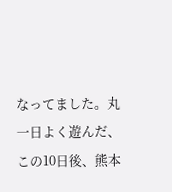なってました。丸一日よく遊んだ、この10日後、熊本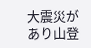大震災があり山登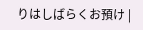りはしばらくお預け |